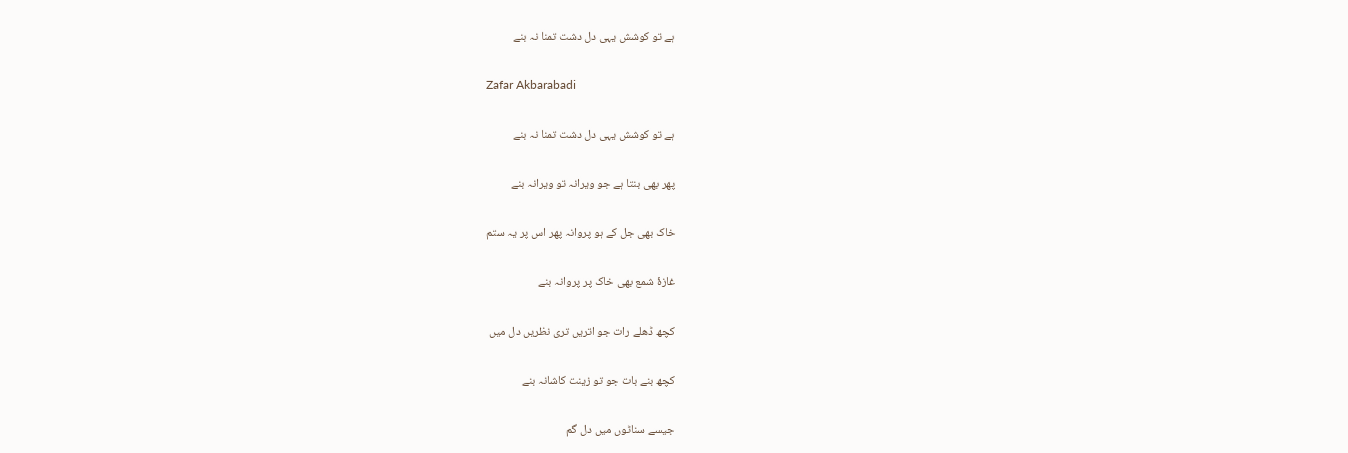ہے تو کوشش یہی دل دشت تمنا نہ بنے

Zafar Akbarabadi

ہے تو کوشش یہی دل دشت تمنا نہ بنے

پھر بھی بنتا ہے جو ویرانہ تو ویرانہ بنے

خاک بھی جل کے ہو پروانہ پھر اس پر یہ ستم

غازۂ شمع بھی خاک پر پروانہ بنے

کچھ ڈھلے رات جو اتریں تری نظریں دل میں

کچھ بنے بات جو تو زینت کاشانہ بنے

جیسے سناٹوں میں دل گم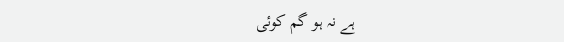ہے نہ ہو گم کوئی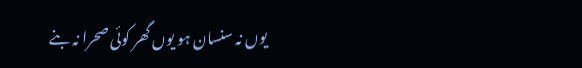یوں نہ سنسان ہو یوں گھر کوئی صحرا نہ بنے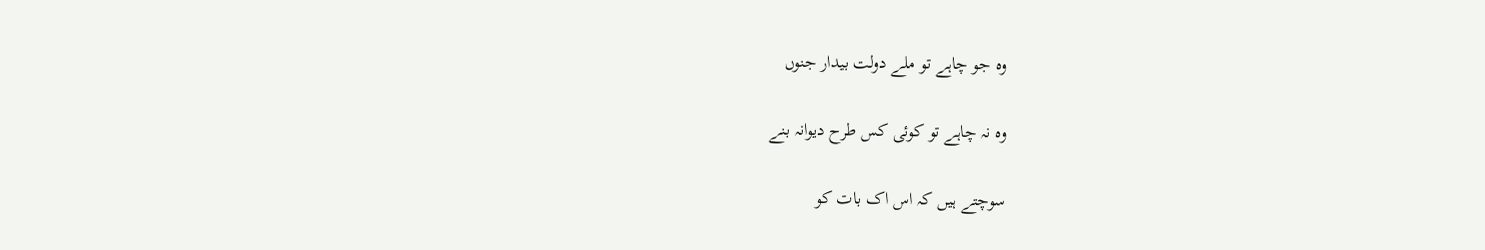وہ جو چاہے تو ملے دولت بیدار جنوں

وہ نہ چاہے تو کوئی کس طرح دیوانہ بنے

سوچتے ہیں کہ اس اک بات کو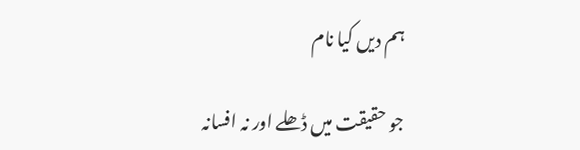ہم دیں کیا نام

جو حقیقت میں ڈھلے اور نہ افسانہ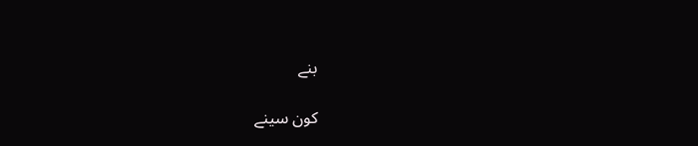بنے

کون سینے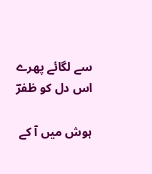سے لگائے پھرے اس دل کو ظفرؔ

ہوش میں آ کے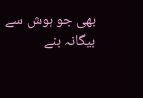بھی جو ہوش سے بیگانہ بنے